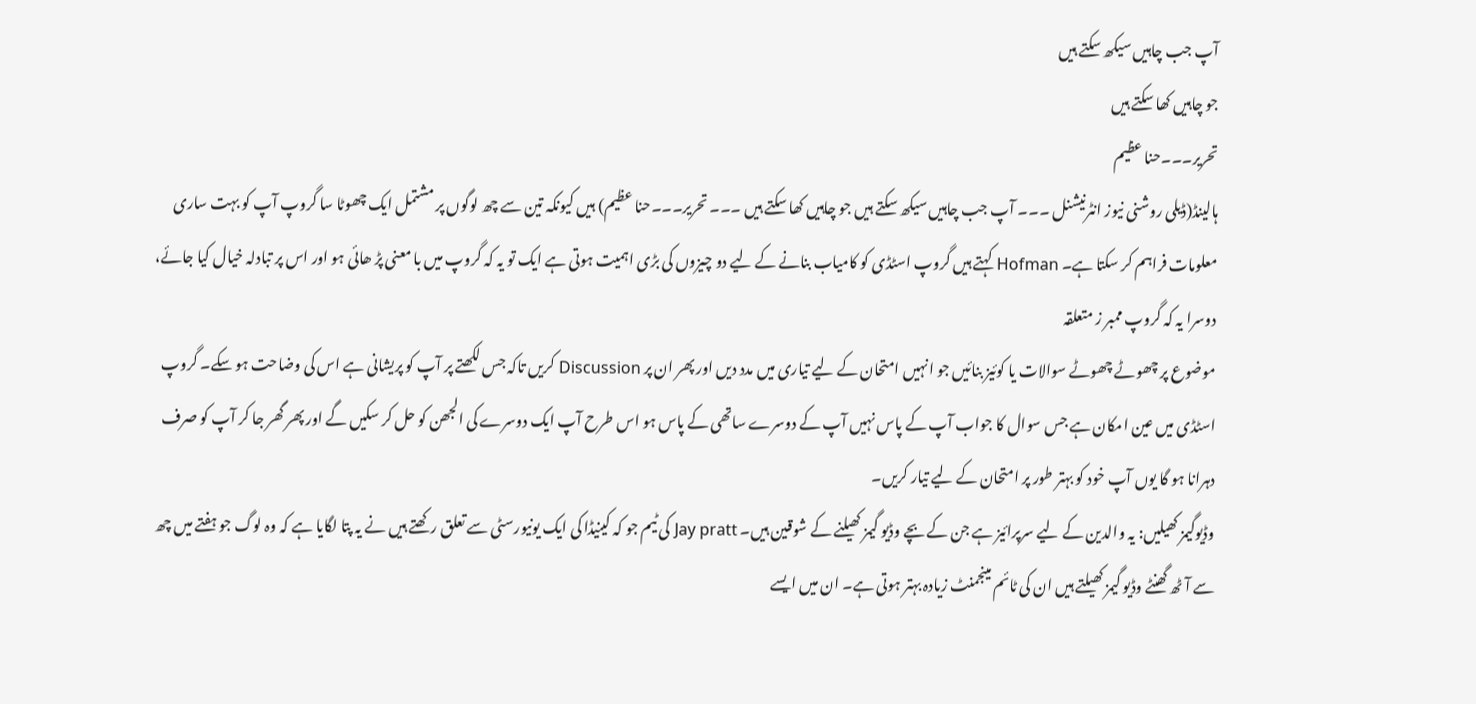آپ جب چاہیں سیکھ سکتے ہیں
جو چاہیں کھا سکتے ہیں
تحریر۔۔۔حنا عظیم
ہالینڈ(ڈیلی روشنی نیوز انٹرنیشنل ۔۔۔ آپ جب چاہیں سیکھ سکتے ہیں جو چاہیں کھا سکتے ہیں ۔۔۔ تحریر۔۔۔حنا عظیم) ہیں کیونکہ تین سے چھ لوگوں پر مشتمل ایک چھوٹا سا گروپ آپ کو بہت ساری معلومات فراہم کر سکتا ہے۔ Hofman کہتے ہیں گروپ اسٹڈی کو کامیاب بنانے کے لیے دو چیزوں کی بڑی اہمیت ہوتی ہے ایک تو یہ کہ گروپ میں با معنی پڑ ھائی ہو اور اس پر تبادلہ خیال کیا جائے، دوسرا یہ کہ گروپ ممبر ز متعلقہ
موضوع پر چھوٹے چھوٹے سوالات یا کوئیز بنائیں جو انہیں امتحان کے لیے تیاری میں مدد دیں اور پھر ان پر Discussion کریں تاکہ جس لکھتے پر آپ کو پریشانی ہے اس کی وضاحت ہو سکے۔ گروپ اسٹڈی میں عین امکان ہے جس سوال کا جواب آپ کے پاس نہیں آپ کے دوسرے ساتھی کے پاس ہو اس طرح آپ ایک دوسرے کی الجھن کو حل کر سکیں گے اور پھر گھر جا کر آپ کو صرف دہرانا ہو گا یوں آپ خود کو بہتر طور پر امتحان کے لیے تیار کریں۔
وڈیوگیمز کھیلیں: یہ والدین کے لیے سرپرائیز ہے جن کے بچے وڈیو گیمز کھیلنے کے شوقین ہیں۔ Jay pratt کی ٹیم جو کہ کینیڈا کی ایک یونیورسٹی سے تعلق رکھتے ہیں نے یہ پتا لگایا ہے کہ وہ لوگ جو ہفتے میں چھ سے آٹھ گھنٹے وڈیو گیمز کھیلتے ہیں ان کی ٹائم مینجمنٹ زیادہ بہتر ہوتی ہے۔ ان میں ایسے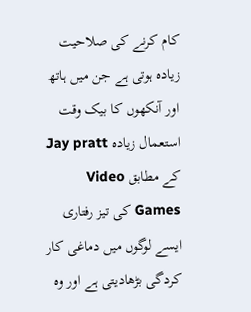کام کرنے کی صلاحیت زیادہ ہوتی ہے جن میں ہاتھ اور آنکھوں کا بیک وقت استعمال زیادہ Jay pratt کے مطابق Video Games کی تیز رفتاری ایسے لوگوں میں دماغی کار کردگی بڑھادیتی ہے اور وہ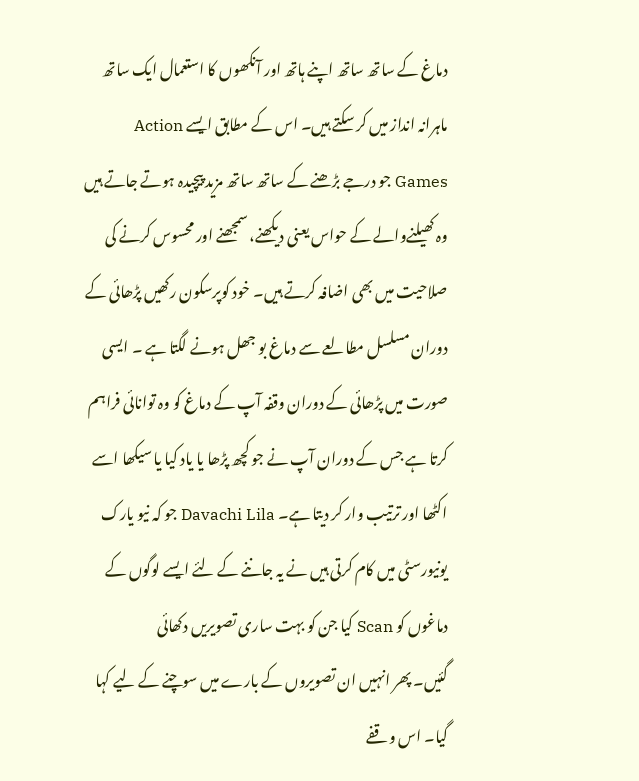دماغ کے ساتھ ساتھ اپنے ہاتھ اور آنکھوں کا استعمال ایک ساتھ ماہرانہ انداز میں کر سکتے ہیں۔ اس کے مطابق ایسے Action Games جو درجے بڑھنے کے ساتھ ساتھ مزید پیچیدہ ہوتے جاتے ہیں وہ کھیلنےوالے کے حواس یعنی دیکھنے، سمجھنے اور محسوس کرنے کی صلاحیت میں بھی اضافہ کرتے ہیں۔ خود کوپرسکون رکھیں پڑھائی کے دوران مسلسل مطالعے سے دماغ بو جھل ہونے لگتا ہے ۔ ایسی صورت میں پڑھائی کے دوران وقفہ آپ کے دماغ کو وہ توانائی فراہم کرتا ہے جس کے دوران آپ نے جو کچھ پڑھا یا یاد کیا یا سیکھا اسے اکٹھا اور ترتیب وار کر دیتا ہے۔ Davachi Lila جو کہ نیو یارک یونیورسٹی میں کام کرتی ہیں نے یہ جاننے کے لئے ایسے لوگوں کے دماغوں کو Scan کیا جن کو بہت ساری تصویریں دکھائی
گئیں۔ پھر انہیں ان تصویروں کے بارے میں سوچنے کے لیے کہا گیا۔ اس وقفے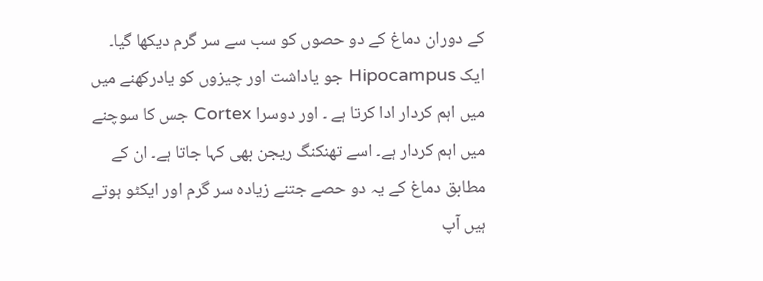کے دوران دماغ کے دو حصوں کو سب سے سر گرم دیکھا گیا۔
ایک Hipocampus جو یاداشت اور چیزوں کو یادرکھنے میں میں اہم کردار ادا کرتا ہے ۔ اور دوسرا Cortex جس کا سوچنے میں اہم کردار ہے۔ اسے تھنکنگ ریجن بھی کہا جاتا ہے۔ ان کے مطابق دماغ کے یہ دو حصے جتنے زیادہ سر گرم اور ایکٹو ہوتے ہیں آپ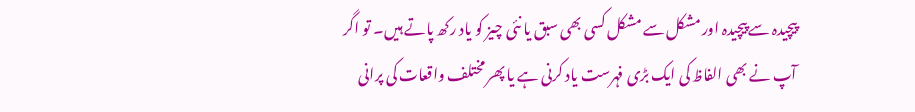پیچیدہ سے پیچیدہ اور مشکل سے مشکل کسی بھی سبق یا نئی چیز کو یاد رکھ پاتے ہیں۔ تو اگر آپ نے بھی الفاظ کی ایک بڑی فہرست یاد کرنی ہے یا پھر مختلف واقعات کی پرانی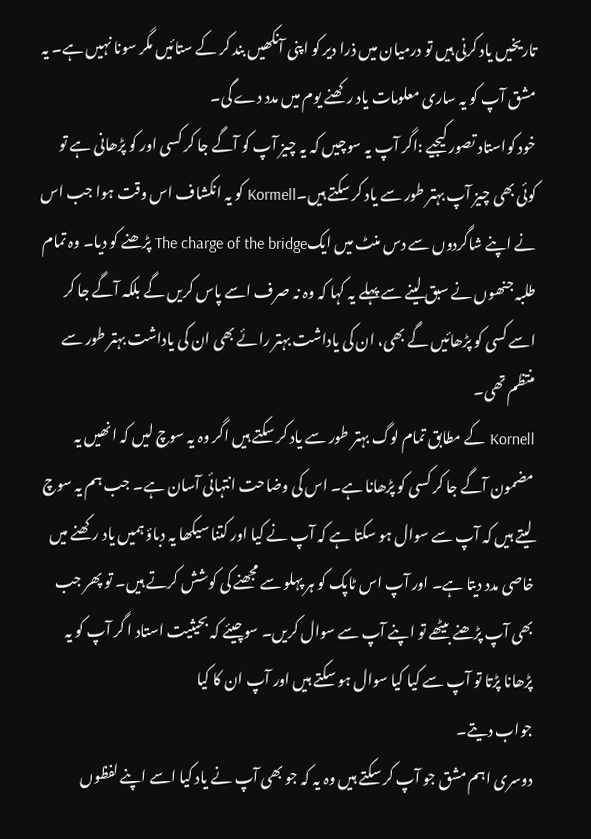تاریخیں یاد کرنی ہیں تو درمیان میں ذرا دیر کو اپنی آنکھیں بند کر کے ستائیں مگر سونا نہیں ہے۔ یہ مشق آپ کو یہ ساری معلومات یاد رکھنے یوم میں مدد دے گی۔
خود کواستاد تصور کیجیے :اگر آپ یہ سوچیں کہ یہ چیز آپ کو آگے جا کر کسی اور کو پڑھانی ہے تو کوئی بھی چیز آپ بہتر طور سے یاد کر سکتے ہیں۔Kormell کو یہ انکشاف اس وقت ہوا جب اس نے اپنے شاگردوں سے دس منٹ میں ایکThe charge of the bridge پڑھنے کو دیا۔ وہ تمام طلبہ جنھوں نے سبق لینے سے پہلے یہ کہا کہ وہ نہ صرف اسے پاس کریں گے بلکہ آگے جا کر اسے کسی کو پڑھائیں گے بھی، ان کی یاداشت بہتر رائے بھی ان کی یاداشت بہتر طور سے منتظم تھی۔
Kornell کے مطابق تمام لوگ بہتر طور سے یاد کر سکتے ہیں اگر وہ یہ سوچ لیں کہ انھیں یہ مضمون آگے جا کر کسی کو پڑھانا ہے۔ اس کی وضاحت انتہائی آسان ہے۔ جب ہم یہ سوچ لیتے ہیں کہ آپ سے سوال ہو سکتا ہے کہ آپ نے کیا اور کتنا سیکھا یہ دباؤ ہمیں یاد رکھنے میں خاصی مدد دیتا ہے۔ اور آپ اس ٹاپک کو ہر پہلو سے مجھنے کی کوشش کرتے ہیں۔ تو پھر جب بھی آپ پڑھنے بیٹھے تو اپنے آپ سے سوال کریں۔ سوچیئے کہ بحیثیت استاد ا گر آپ کو یہ پڑھانا پڑتا تو آپ سے کیا کیا سوال ہو سکتے ہیں اور آپ ان کا کیا
جواب دیتے۔
دوسری اہم مشق جو آپ کر سکتے ہیں وہ یہ کہ جو بھی آپ نے یاد کیا اسے اپنے لفظوں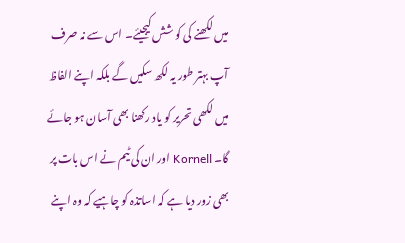میں لکھنے کی کو شش کیجیئے۔ اس سے نہ صرف آپ بہتر طور یہ لکھ سکیں گے بلکہ اپنے الفاظ میں لکھی تحریر کو یاد رکھنا بھی آسان ہو جائے گا۔ Kornell اور ان کی ٹیم نے اس بات پر بھی زور دیا ہے کہ اساتذہ کو چاہیے کہ وہ اپنے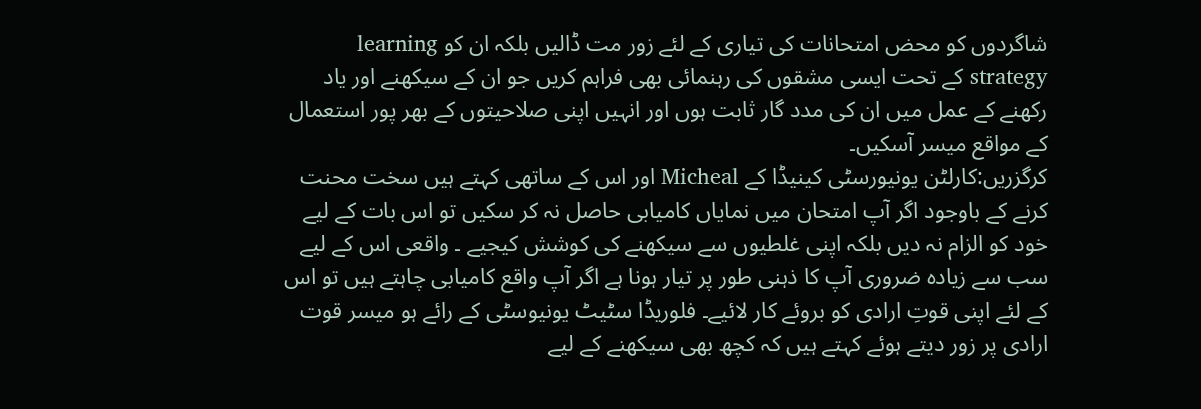شاگردوں کو محض امتحانات کی تیاری کے لئے زور مت ڈالیں بلکہ ان کو learning strategy کے تحت ایسی مشقوں کی رہنمائی بھی فراہم کریں جو ان کے سیکھنے اور یاد رکھنے کے عمل میں ان کی مدد گار ثابت ہوں اور انہیں اپنی صلاحیتوں کے بھر پور استعمال کے مواقع میسر آسکیں۔
کرگزریں:کارلٹن یونیورسٹی کینیڈا کے Micheal اور اس کے ساتھی کہتے ہیں سخت محنت کرنے کے باوجود اگر آپ امتحان میں نمایاں کامیابی حاصل نہ کر سکیں تو اس بات کے لیے خود کو الزام نہ دیں بلکہ اپنی غلطیوں سے سیکھنے کی کوشش کیجیے ۔ واقعی اس کے لیے سب سے زیادہ ضروری آپ کا ذہنی طور پر تیار ہونا ہے اگر آپ واقع کامیابی چاہتے ہیں تو اس کے لئے اپنی قوتِ ارادی کو بروئے کار لائیے۔ فلوریڈا سٹیٹ یونیوسٹی کے رائے ہو میسر قوت ارادی پر زور دیتے ہوئے کہتے ہیں کہ کچھ بھی سیکھنے کے لیے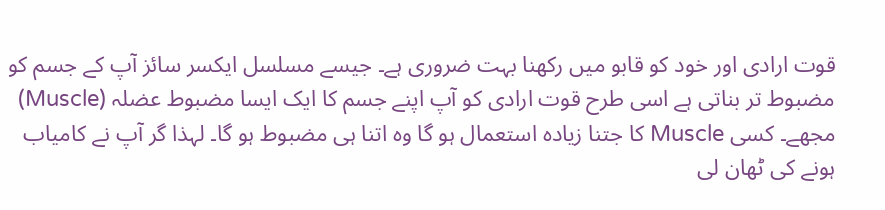قوت ارادی اور خود کو قابو میں رکھنا بہت ضروری ہے۔ جیسے مسلسل ایکسر سائز آپ کے جسم کو مضبوط تر بناتی ہے اسی طرح قوت ارادی کو آپ اپنے جسم کا ایک ایسا مضبوط عضلہ (Muscle) مجھے۔ کسی Muscle کا جتنا زیادہ استعمال ہو گا وہ اتنا ہی مضبوط ہو گا۔ لہذا گر آپ نے کامیاب ہونے کی ٹھان لی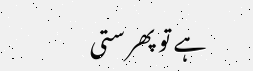ہے تو پھر ستی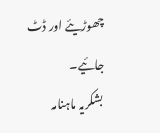چھوڑیئے اور ڈٹ جائیے۔
بشکریہ ماہنامہ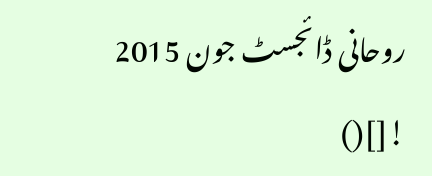روحانی ڈائجسٹ جون 2015
![]()